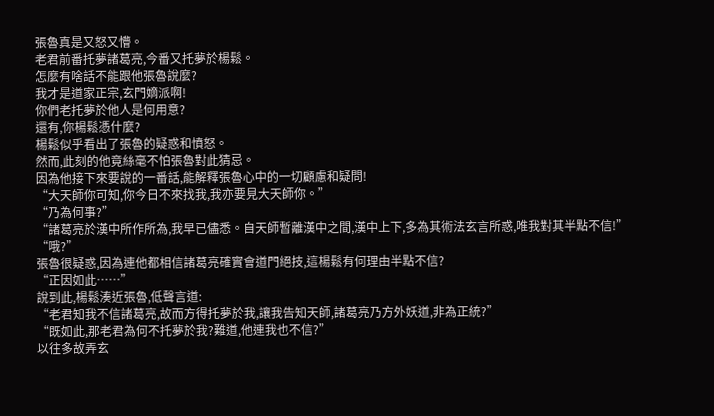張魯真是又怒又懵。
老君前番托夢諸葛亮,今番又托夢於楊鬆。
怎麼有啥話不能跟他張魯說麼?
我才是道家正宗,玄門嫡派啊!
你們老托夢於他人是何用意?
還有,你楊鬆憑什麼?
楊鬆似乎看出了張魯的疑惑和憤怒。
然而,此刻的他竟絲毫不怕張魯對此猜忌。
因為他接下來要說的一番話,能解釋張魯心中的一切顧慮和疑問!
“大天師你可知,你今日不來找我,我亦要見大天師你。”
“乃為何事?”
“諸葛亮於漢中所作所為,我早已儘悉。自天師暫離漢中之間,漢中上下,多為其術法玄言所惑,唯我對其半點不信!”
“哦?”
張魯很疑惑,因為連他都相信諸葛亮確實會道門絕技,這楊鬆有何理由半點不信?
“正因如此……”
說到此,楊鬆湊近張魯,低聲言道:
“老君知我不信諸葛亮,故而方得托夢於我,讓我告知天師,諸葛亮乃方外妖道,非為正統?”
“既如此,那老君為何不托夢於我?難道,他連我也不信?”
以往多故弄玄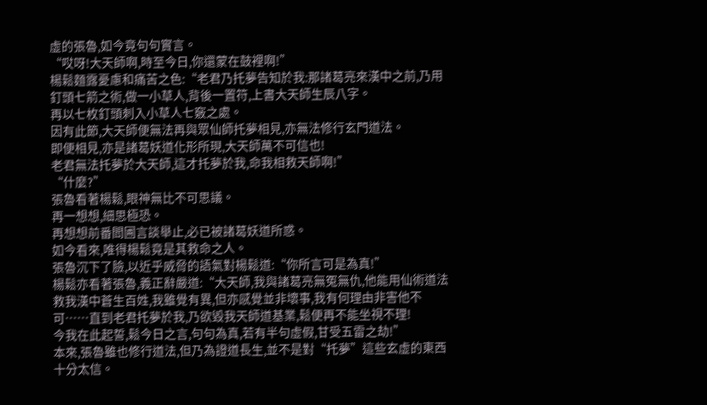虛的張魯,如今竟句句實言。
“哎呀!大天師啊,時至今日,你還蒙在鼓裡啊!”
楊鬆麵露憂慮和痛苦之色:“老君乃托夢告知於我:那諸葛亮來漢中之前,乃用釘頭七箭之術,做一小草人,背後一置符,上書大天師生辰八字。
再以七枚釘頭刺入小草人七竅之處。
因有此節,大天師便無法再與眾仙師托夢相見,亦無法修行玄門道法。
即便相見,亦是諸葛妖道化形所現,大天師萬不可信也!
老君無法托夢於大天師,這才托夢於我,命我相救天師啊!”
“什麼?”
張魯看著楊鬆,眼神無比不可思議。
再一想想,細思極恐。
再想想前番閻圃言談舉止,必已被諸葛妖道所惑。
如今看來,唯得楊鬆竟是其救命之人。
張魯沉下了臉,以近乎威脅的語氣對楊鬆道:“你所言可是為真!”
楊鬆亦看著張魯,義正辭嚴道:“大天師,我與諸葛亮無冤無仇,他能用仙術道法救我漢中蒼生百姓,我雖覺有異,但亦感覺並非壞事,我有何理由非害他不可……直到老君托夢於我,乃欲毀我天師道基業,鬆便再不能坐視不理!
今我在此起誓,鬆今日之言,句句為真,若有半句虛假,甘受五雷之劫!”
本來,張魯雖也修行道法,但乃為證道長生,並不是對“托夢”這些玄虛的東西十分太信。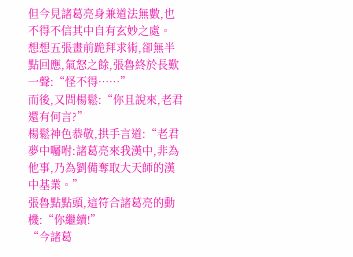但今見諸葛亮身兼道法無數,也不得不信其中自有玄妙之處。
想想五張畫前跪拜求術,卻無半點回應,氣怒之餘,張魯終於長歎一聲:“怪不得……”
而後,又問楊鬆:“你且說來,老君還有何言?”
楊鬆神色恭敬,拱手言道:“老君夢中囑咐:諸葛亮來我漢中,非為他事,乃為劉備奪取大天師的漢中基業。”
張魯點點頭,這符合諸葛亮的動機:“你繼續!”
“今諸葛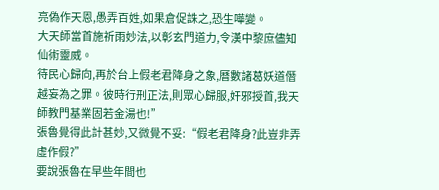亮偽作天恩,愚弄百姓,如果倉促誅之,恐生嘩變。
大天師當首施祈雨妙法,以彰玄門道力,令漢中黎庶儘知仙術靈威。
待民心歸向,再於台上假老君降身之象,曆數諸葛妖道僭越妄為之罪。彼時行刑正法,則眾心歸服,奸邪授首,我天師教門基業固若金湯也!”
張魯覺得此計甚妙,又微覺不妥:“假老君降身?此豈非弄虛作假?”
要說張魯在早些年間也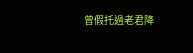曾假托過老君降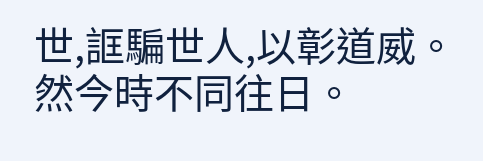世,誆騙世人,以彰道威。
然今時不同往日。